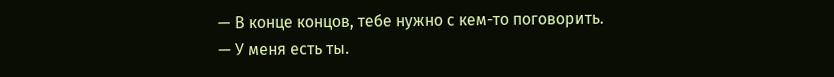— В конце концов, тебе нужно с кем-то поговорить.
— У меня есть ты.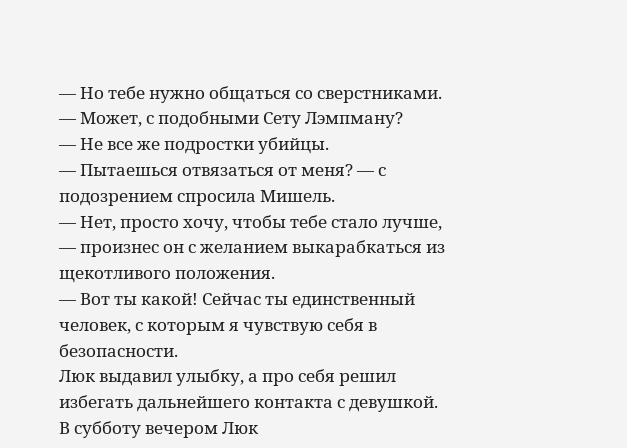— Но тебе нужно общаться со сверстниками.
— Может, с подобными Сету Лэмпману?
— Не все же подростки убийцы.
— Пытаешься отвязаться от меня? — с подозрением спросила Мишель.
— Нет, просто хочу, чтобы тебе стало лучше, — произнес он с желанием выкарабкаться из щекотливого положения.
— Вот ты какой! Сейчас ты единственный человек, с которым я чувствую себя в безопасности.
Люк выдавил улыбку, а про себя решил избегать дальнейшего контакта с девушкой.
В субботу вечером Люк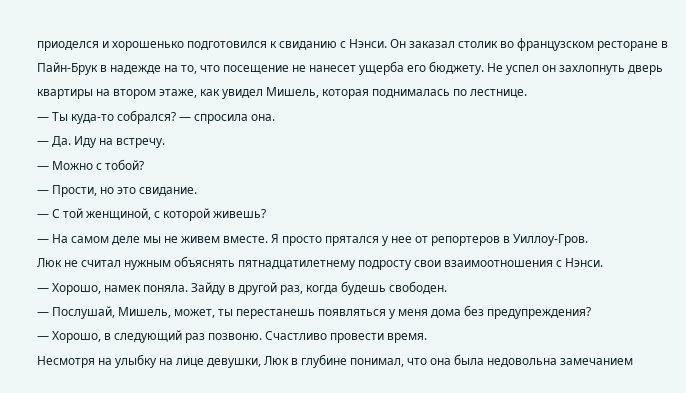приоделся и хорошенько подготовился к свиданию с Нэнси. Он заказал столик во французском ресторане в Пайн-Брук в надежде на то, что посещение не нанесет ущерба его бюджету. Не успел он захлопнуть дверь квартиры на втором этаже, как увидел Мишель, которая поднималась по лестнице.
— Ты куда-то собрался? — спросила она.
— Да. Иду на встречу.
— Можно с тобой?
— Прости, но это свидание.
— С той женщиной, с которой живешь?
— На самом деле мы не живем вместе. Я просто прятался у нее от репортеров в Уиллоу-Гров.
Люк не считал нужным объяснять пятнадцатилетнему подросту свои взаимоотношения с Нэнси.
— Хорошо, намек поняла. Зайду в другой раз, когда будешь свободен.
— Послушай, Мишель, может, ты перестанешь появляться у меня дома без предупреждения?
— Хорошо, в следующий раз позвоню. Счастливо провести время.
Несмотря на улыбку на лице девушки, Люк в глубине понимал, что она была недовольна замечанием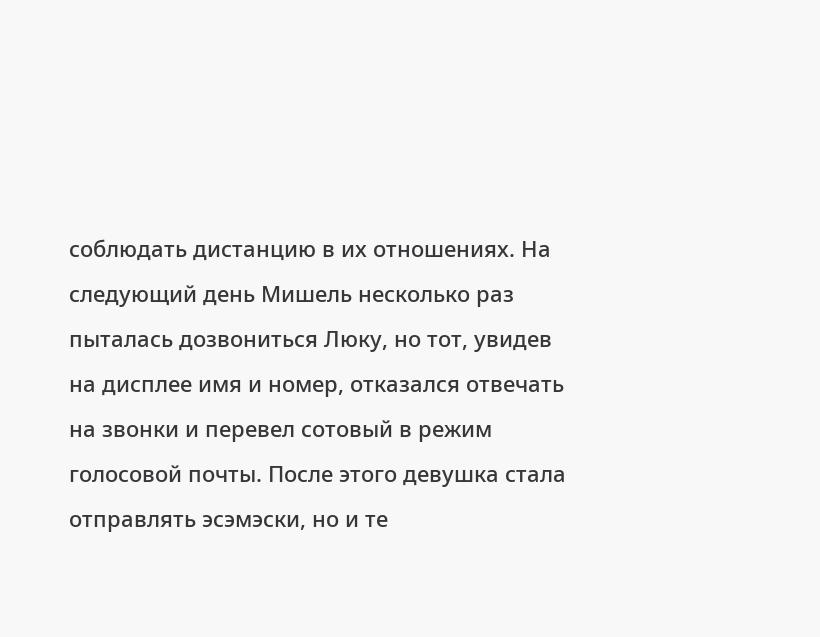соблюдать дистанцию в их отношениях. На следующий день Мишель несколько раз пыталась дозвониться Люку, но тот, увидев на дисплее имя и номер, отказался отвечать на звонки и перевел сотовый в режим голосовой почты. После этого девушка стала отправлять эсэмэски, но и те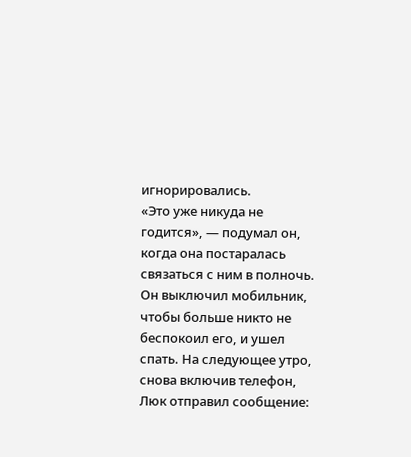игнорировались.
«Это уже никуда не годится», — подумал он, когда она постаралась связаться с ним в полночь. Он выключил мобильник, чтобы больше никто не беспокоил его, и ушел спать. На следующее утро, снова включив телефон, Люк отправил сообщение: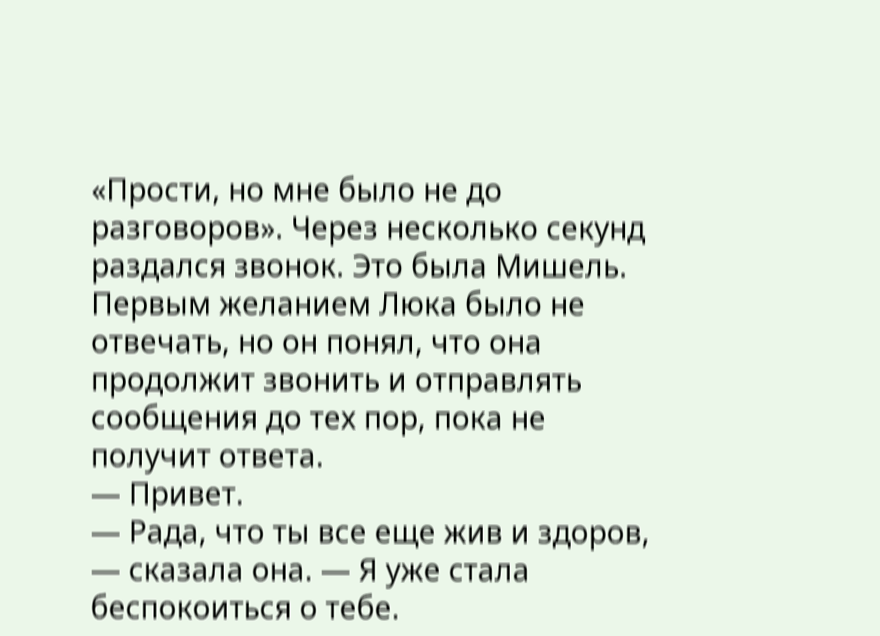«Прости, но мне было не до разговоров». Через несколько секунд раздался звонок. Это была Мишель. Первым желанием Люка было не отвечать, но он понял, что она продолжит звонить и отправлять сообщения до тех пор, пока не получит ответа.
— Привет.
— Рада, что ты все еще жив и здоров, — сказала она. — Я уже стала беспокоиться о тебе.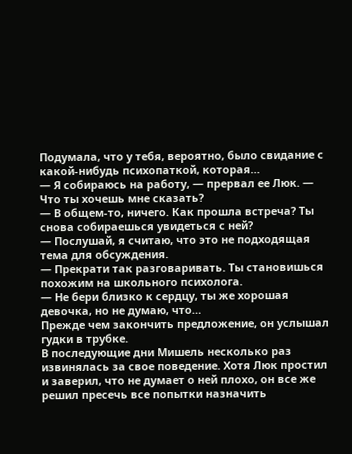Подумала, что у тебя, вероятно, было свидание с какой-нибудь психопаткой, которая…
— Я собираюсь на работу, — прервал ее Люк. — Что ты хочешь мне сказать?
— В общем-то, ничего. Как прошла встреча? Ты снова собираешься увидеться с ней?
— Послушай, я считаю, что это не подходящая тема для обсуждения.
— Прекрати так разговаривать. Ты становишься похожим на школьного психолога.
— Не бери близко к сердцу, ты же хорошая девочка, но не думаю, что…
Прежде чем закончить предложение, он услышал гудки в трубке.
В последующие дни Мишель несколько раз извинялась за свое поведение. Хотя Люк простил и заверил, что не думает о ней плохо, он все же решил пресечь все попытки назначить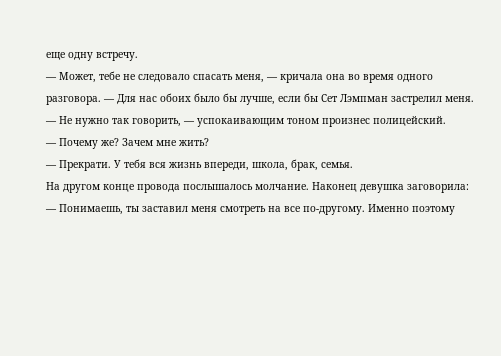еще одну встречу.
— Может, тебе не следовало спасать меня, — кричала она во время одного разговора. — Для нас обоих было бы лучше, если бы Сет Лэмпман застрелил меня.
— Не нужно так говорить, — успокаивающим тоном произнес полицейский.
— Почему же? Зачем мне жить?
— Прекрати. У тебя вся жизнь впереди, школа, брак, семья.
На другом конце провода послышалось молчание. Наконец девушка заговорила:
— Понимаешь, ты заставил меня смотреть на все по-другому. Именно поэтому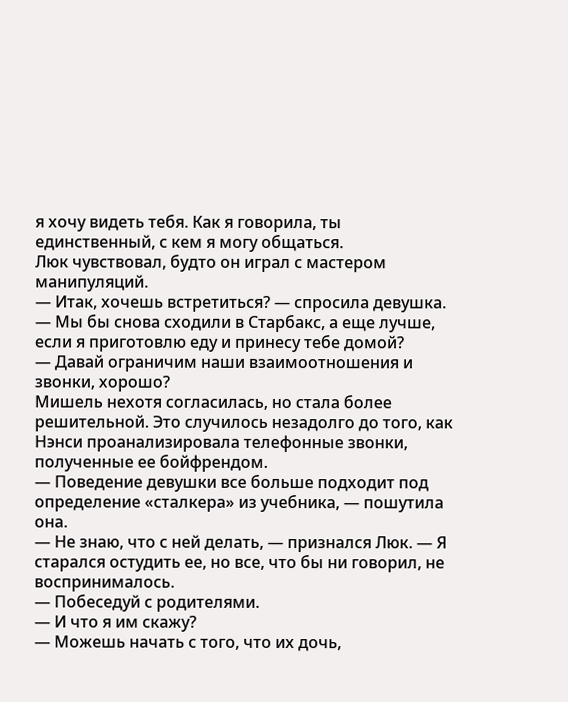я хочу видеть тебя. Как я говорила, ты единственный, с кем я могу общаться.
Люк чувствовал, будто он играл с мастером манипуляций.
— Итак, хочешь встретиться? — спросила девушка. — Мы бы снова сходили в Старбакс, а еще лучше, если я приготовлю еду и принесу тебе домой?
— Давай ограничим наши взаимоотношения и звонки, хорошо?
Мишель нехотя согласилась, но стала более решительной. Это случилось незадолго до того, как Нэнси проанализировала телефонные звонки, полученные ее бойфрендом.
— Поведение девушки все больше подходит под определение «сталкера» из учебника, — пошутила она.
— Не знаю, что с ней делать, — признался Люк. — Я старался остудить ее, но все, что бы ни говорил, не воспринималось.
— Побеседуй с родителями.
— И что я им скажу?
— Можешь начать с того, что их дочь,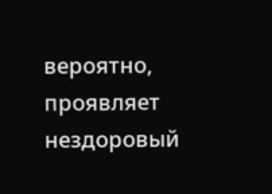вероятно, проявляет нездоровый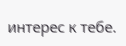интерес к тебе.